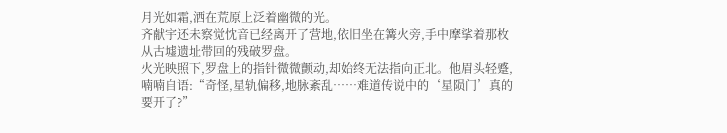月光如霜,洒在荒原上泛着幽微的光。
齐献宇还未察觉忱音已经离开了营地,依旧坐在篝火旁,手中摩挲着那枚从古墟遗址带回的残破罗盘。
火光映照下,罗盘上的指针微微颤动,却始终无法指向正北。他眉头轻蹙,喃喃自语:“奇怪,星轨偏移,地脉紊乱……难道传说中的‘星陨门’真的要开了?”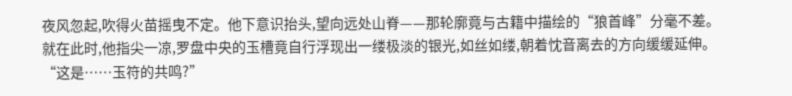夜风忽起,吹得火苗摇曳不定。他下意识抬头,望向远处山脊——那轮廓竟与古籍中描绘的“狼首峰”分毫不差。就在此时,他指尖一凉,罗盘中央的玉槽竟自行浮现出一缕极淡的银光,如丝如缕,朝着忱音离去的方向缓缓延伸。
“这是……玉符的共鸣?”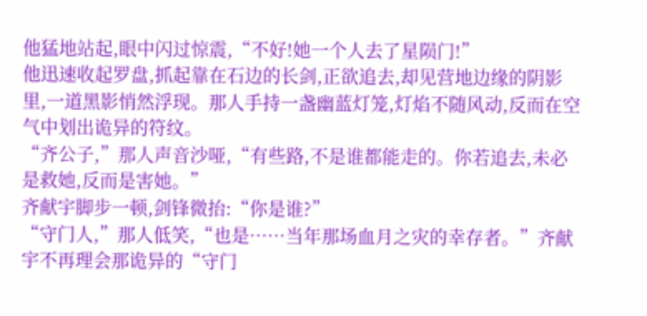他猛地站起,眼中闪过惊震,“不好!她一个人去了星陨门!”
他迅速收起罗盘,抓起靠在石边的长剑,正欲追去,却见营地边缘的阴影里,一道黑影悄然浮现。那人手持一盏幽蓝灯笼,灯焰不随风动,反而在空气中划出诡异的符纹。
“齐公子,”那人声音沙哑,“有些路,不是谁都能走的。你若追去,未必是救她,反而是害她。”
齐献宇脚步一顿,剑锋微抬:“你是谁?”
“守门人,”那人低笑,“也是……当年那场血月之灾的幸存者。”齐献宇不再理会那诡异的“守门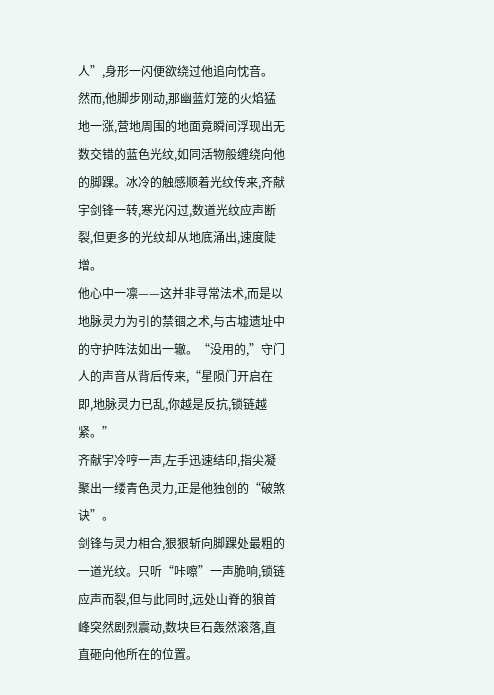人”,身形一闪便欲绕过他追向忱音。
然而,他脚步刚动,那幽蓝灯笼的火焰猛地一涨,营地周围的地面竟瞬间浮现出无数交错的蓝色光纹,如同活物般缠绕向他的脚踝。冰冷的触感顺着光纹传来,齐献宇剑锋一转,寒光闪过,数道光纹应声断裂,但更多的光纹却从地底涌出,速度陡增。
他心中一凛——这并非寻常法术,而是以地脉灵力为引的禁锢之术,与古墟遗址中的守护阵法如出一辙。“没用的,”守门人的声音从背后传来,“星陨门开启在即,地脉灵力已乱,你越是反抗,锁链越紧。”
齐献宇冷哼一声,左手迅速结印,指尖凝聚出一缕青色灵力,正是他独创的“破煞诀”。
剑锋与灵力相合,狠狠斩向脚踝处最粗的一道光纹。只听“咔嚓”一声脆响,锁链应声而裂,但与此同时,远处山脊的狼首峰突然剧烈震动,数块巨石轰然滚落,直直砸向他所在的位置。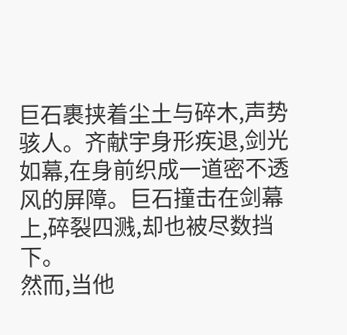巨石裹挟着尘土与碎木,声势骇人。齐献宇身形疾退,剑光如幕,在身前织成一道密不透风的屏障。巨石撞击在剑幕上,碎裂四溅,却也被尽数挡下。
然而,当他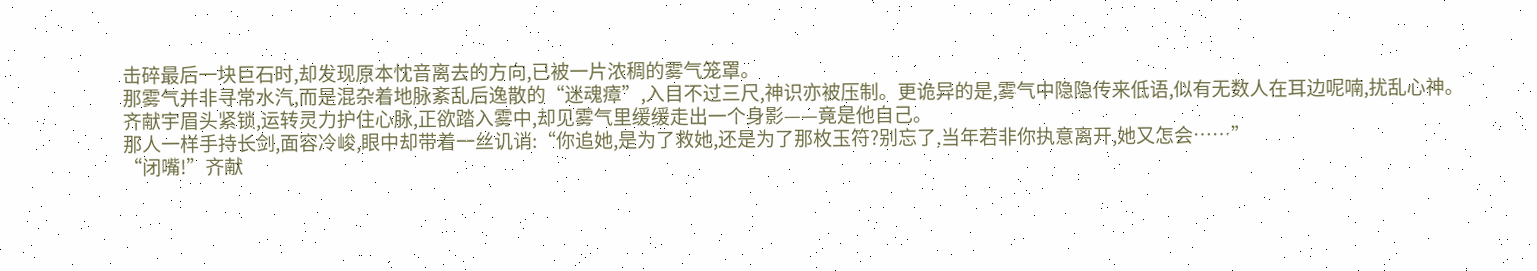击碎最后一块巨石时,却发现原本忱音离去的方向,已被一片浓稠的雾气笼罩。
那雾气并非寻常水汽,而是混杂着地脉紊乱后逸散的“迷魂瘴”,入目不过三尺,神识亦被压制。更诡异的是,雾气中隐隐传来低语,似有无数人在耳边呢喃,扰乱心神。
齐献宇眉头紧锁,运转灵力护住心脉,正欲踏入雾中,却见雾气里缓缓走出一个身影——竟是他自己。
那人一样手持长剑,面容冷峻,眼中却带着一丝讥诮:“你追她,是为了救她,还是为了那枚玉符?别忘了,当年若非你执意离开,她又怎会……”
“闭嘴!”齐献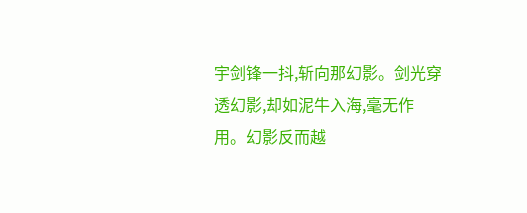宇剑锋一抖,斩向那幻影。剑光穿透幻影,却如泥牛入海,毫无作用。幻影反而越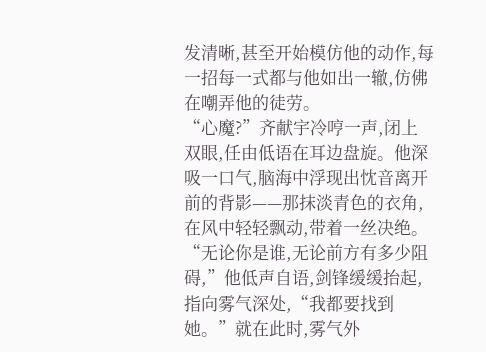发清晰,甚至开始模仿他的动作,每一招每一式都与他如出一辙,仿佛在嘲弄他的徒劳。
“心魔?”齐献宇冷哼一声,闭上双眼,任由低语在耳边盘旋。他深吸一口气,脑海中浮现出忱音离开前的背影——那抹淡青色的衣角,在风中轻轻飘动,带着一丝决绝。
“无论你是谁,无论前方有多少阻碍,”他低声自语,剑锋缓缓抬起,指向雾气深处,“我都要找到她。”就在此时,雾气外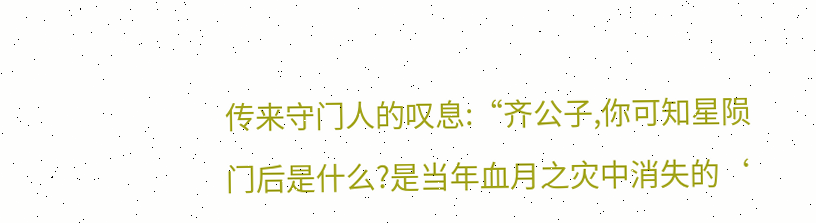传来守门人的叹息:“齐公子,你可知星陨门后是什么?是当年血月之灾中消失的‘